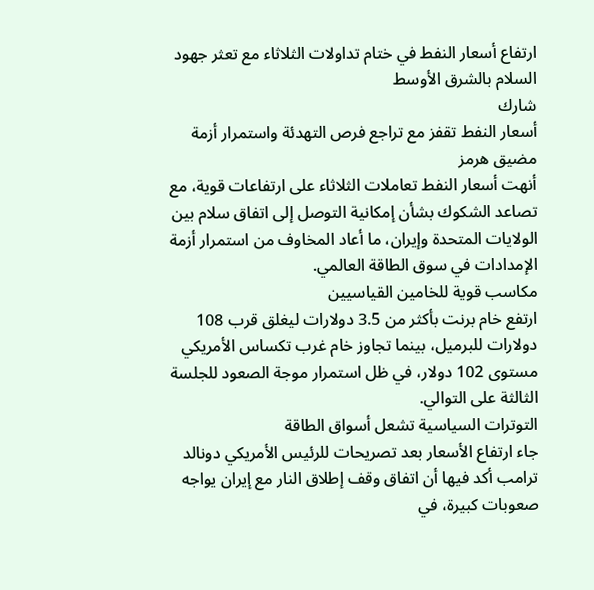ارتفاع أسعار النفط في ختام تداولات الثلاثاء مع تعثر جهود السلام بالشرق الأوسط
شارك
أسعار النفط تقفز مع تراجع فرص التهدئة واستمرار أزمة مضيق هرمز
أنهت أسعار النفط تعاملات الثلاثاء على ارتفاعات قوية، مع تصاعد الشكوك بشأن إمكانية التوصل إلى اتفاق سلام بين الولايات المتحدة وإيران، ما أعاد المخاوف من استمرار أزمة الإمدادات في سوق الطاقة العالمي.
مكاسب قوية للخامين القياسيين
ارتفع خام برنت بأكثر من 3.5 دولارات ليغلق قرب 108 دولارات للبرميل، بينما تجاوز خام غرب تكساس الأمريكي مستوى 102 دولار، في ظل استمرار موجة الصعود للجلسة الثالثة على التوالي.
التوترات السياسية تشعل أسواق الطاقة
جاء ارتفاع الأسعار بعد تصريحات للرئيس الأمريكي دونالد ترامب أكد فيها أن اتفاق وقف إطلاق النار مع إيران يواجه صعوبات كبيرة، في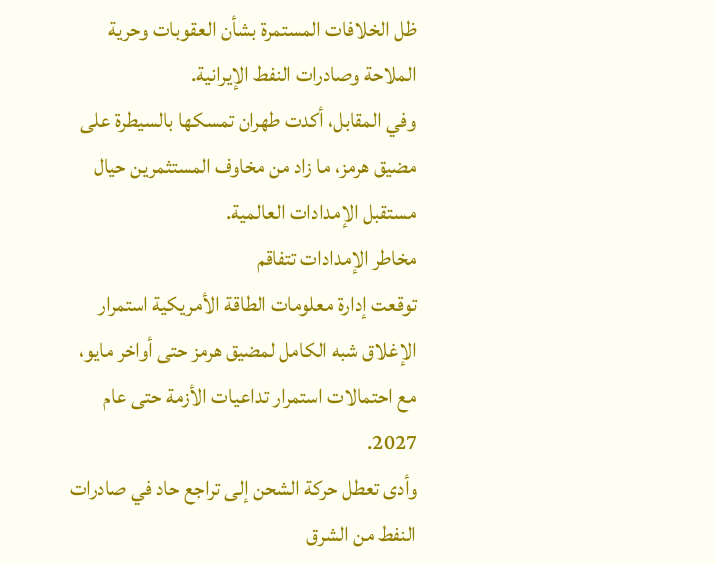ظل الخلافات المستمرة بشأن العقوبات وحرية الملاحة وصادرات النفط الإيرانية.
وفي المقابل، أكدت طهران تمسكها بالسيطرة على مضيق هرمز، ما زاد من مخاوف المستثمرين حيال مستقبل الإمدادات العالمية.
مخاطر الإمدادات تتفاقم
توقعت إدارة معلومات الطاقة الأمريكية استمرار الإغلاق شبه الكامل لمضيق هرمز حتى أواخر مايو، مع احتمالات استمرار تداعيات الأزمة حتى عام 2027.
وأدى تعطل حركة الشحن إلى تراجع حاد في صادرات النفط من الشرق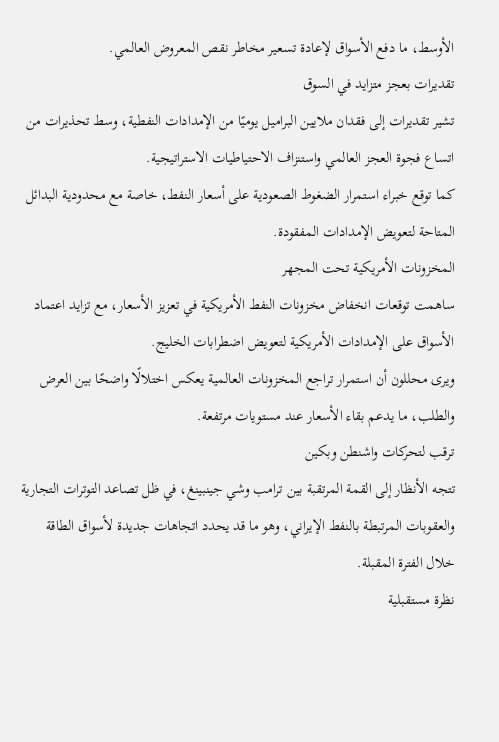الأوسط، ما دفع الأسواق لإعادة تسعير مخاطر نقص المعروض العالمي.
تقديرات بعجز متزايد في السوق
تشير تقديرات إلى فقدان ملايين البراميل يوميًا من الإمدادات النفطية، وسط تحذيرات من اتساع فجوة العجز العالمي واستنزاف الاحتياطيات الاستراتيجية.
كما توقع خبراء استمرار الضغوط الصعودية على أسعار النفط، خاصة مع محدودية البدائل المتاحة لتعويض الإمدادات المفقودة.
المخزونات الأمريكية تحت المجهر
ساهمت توقعات انخفاض مخزونات النفط الأمريكية في تعزيز الأسعار، مع تزايد اعتماد الأسواق على الإمدادات الأمريكية لتعويض اضطرابات الخليج.
ويرى محللون أن استمرار تراجع المخزونات العالمية يعكس اختلالًا واضحًا بين العرض والطلب، ما يدعم بقاء الأسعار عند مستويات مرتفعة.
ترقب لتحركات واشنطن وبكين
تتجه الأنظار إلى القمة المرتقبة بين ترامب وشي جينبينغ، في ظل تصاعد التوترات التجارية والعقوبات المرتبطة بالنفط الإيراني، وهو ما قد يحدد اتجاهات جديدة لأسواق الطاقة خلال الفترة المقبلة.
نظرة مستقبلية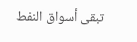تبقى أسواق النفط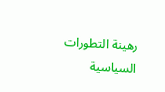رهينة التطورات السياسية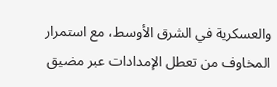والعسكرية في الشرق الأوسط، مع استمرار المخاوف من تعطل الإمدادات عبر مضيق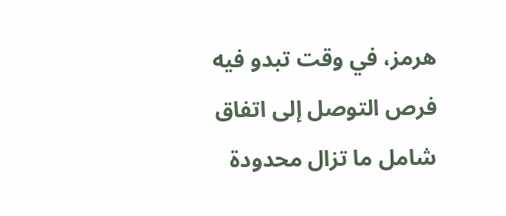هرمز، في وقت تبدو فيه فرص التوصل إلى اتفاق شامل ما تزال محدودة